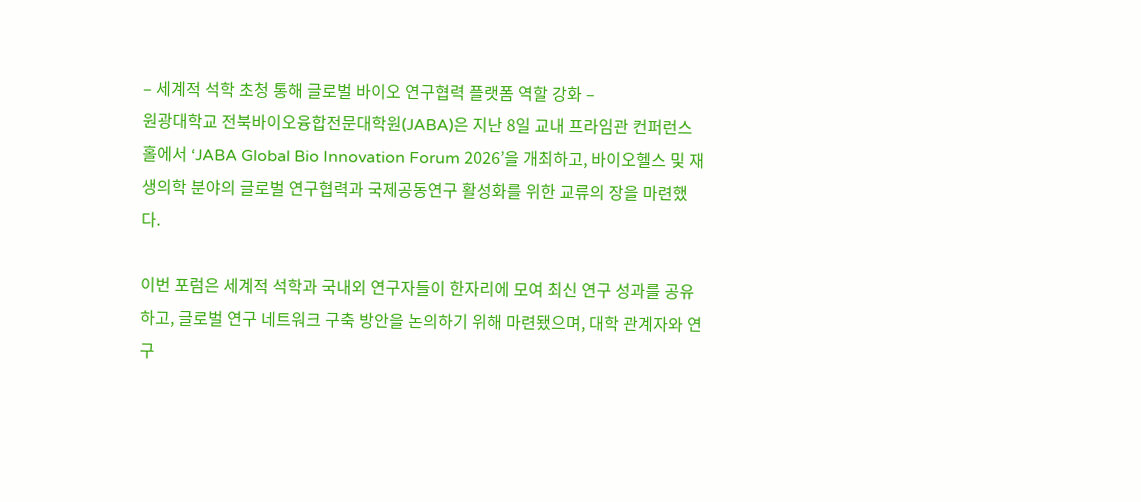– 세계적 석학 초청 통해 글로벌 바이오 연구협력 플랫폼 역할 강화 –
원광대학교 전북바이오융합전문대학원(JABA)은 지난 8일 교내 프라임관 컨퍼런스홀에서 ‘JABA Global Bio Innovation Forum 2026’을 개최하고, 바이오헬스 및 재생의학 분야의 글로벌 연구협력과 국제공동연구 활성화를 위한 교류의 장을 마련했다.

이번 포럼은 세계적 석학과 국내외 연구자들이 한자리에 모여 최신 연구 성과를 공유하고, 글로벌 연구 네트워크 구축 방안을 논의하기 위해 마련됐으며, 대학 관계자와 연구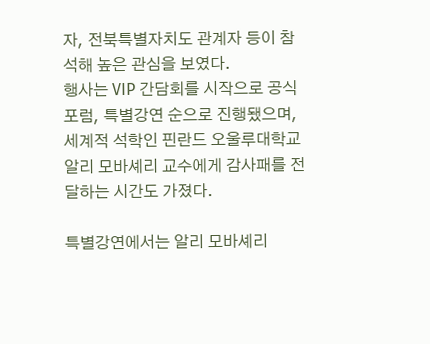자, 전북특별자치도 관계자 등이 참석해 높은 관심을 보였다.
행사는 VIP 간담회를 시작으로 공식 포럼, 특별강연 순으로 진행됐으며, 세계적 석학인 핀란드 오울루대학교 알리 모바셰리 교수에게 감사패를 전달하는 시간도 가졌다.

특별강연에서는 알리 모바셰리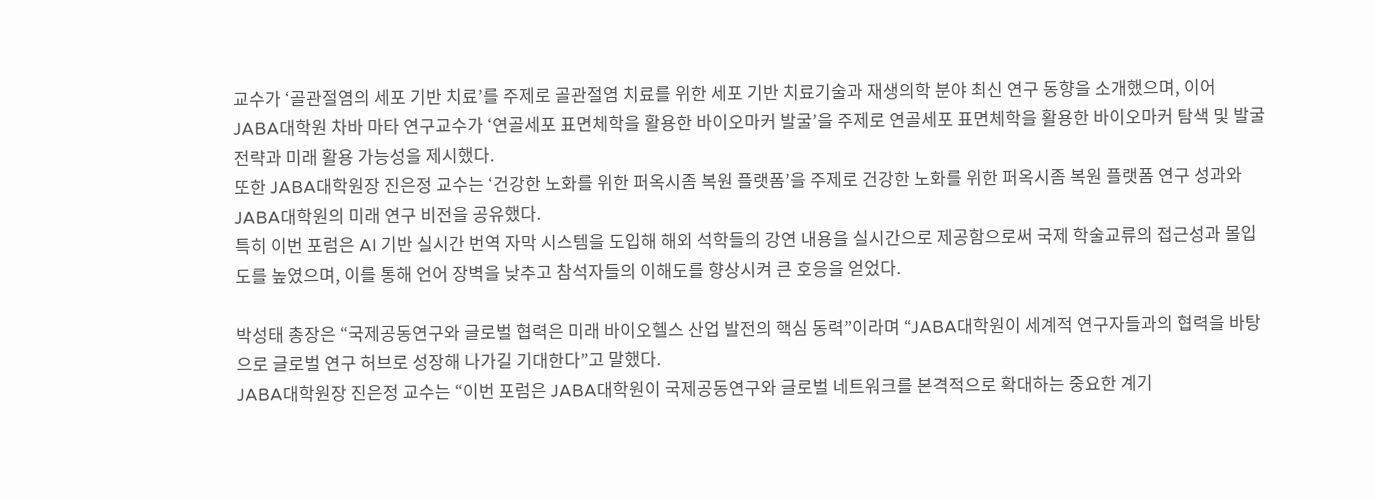교수가 ‘골관절염의 세포 기반 치료’를 주제로 골관절염 치료를 위한 세포 기반 치료기술과 재생의학 분야 최신 연구 동향을 소개했으며, 이어 JABA대학원 차바 마타 연구교수가 ‘연골세포 표면체학을 활용한 바이오마커 발굴’을 주제로 연골세포 표면체학을 활용한 바이오마커 탐색 및 발굴 전략과 미래 활용 가능성을 제시했다.
또한 JABA대학원장 진은정 교수는 ‘건강한 노화를 위한 퍼옥시좀 복원 플랫폼’을 주제로 건강한 노화를 위한 퍼옥시좀 복원 플랫폼 연구 성과와 JABA대학원의 미래 연구 비전을 공유했다.
특히 이번 포럼은 AI 기반 실시간 번역 자막 시스템을 도입해 해외 석학들의 강연 내용을 실시간으로 제공함으로써 국제 학술교류의 접근성과 몰입도를 높였으며, 이를 통해 언어 장벽을 낮추고 참석자들의 이해도를 향상시켜 큰 호응을 얻었다.

박성태 총장은 “국제공동연구와 글로벌 협력은 미래 바이오헬스 산업 발전의 핵심 동력”이라며 “JABA대학원이 세계적 연구자들과의 협력을 바탕으로 글로벌 연구 허브로 성장해 나가길 기대한다”고 말했다.
JABA대학원장 진은정 교수는 “이번 포럼은 JABA대학원이 국제공동연구와 글로벌 네트워크를 본격적으로 확대하는 중요한 계기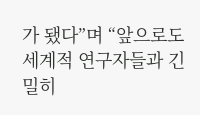가 됐다”며 “앞으로도 세계적 연구자들과 긴밀히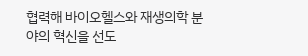협력해 바이오헬스와 재생의학 분야의 혁신을 선도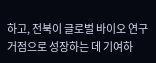하고, 전북이 글로벌 바이오 연구 거점으로 성장하는 데 기여하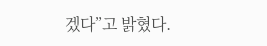겠다”고 밝혔다.